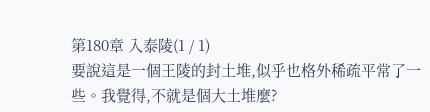第180章 入泰陵(1 / 1)
要說這是一個王陵的封土堆,似乎也格外稀疏平常了一些。我覺得,不就是個大土堆麼?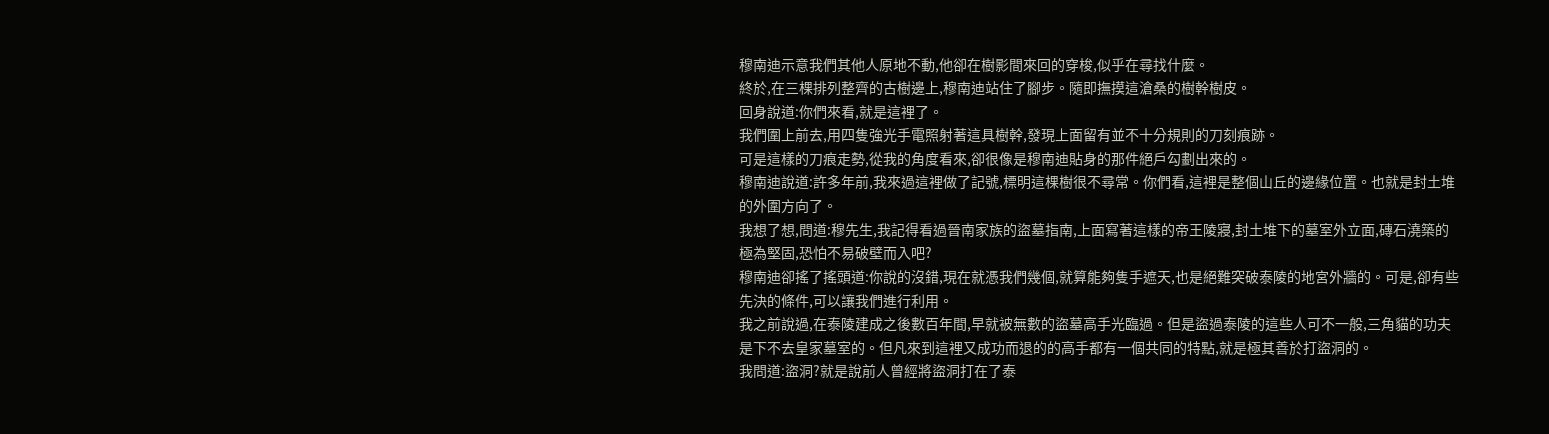穆南迪示意我們其他人原地不動,他卻在樹影間來回的穿梭,似乎在尋找什麼。
終於,在三棵排列整齊的古樹邊上,穆南迪站住了腳步。隨即撫摸這滄桑的樹幹樹皮。
回身說道:你們來看,就是這裡了。
我們圍上前去,用四隻強光手電照射著這具樹幹,發現上面留有並不十分規則的刀刻痕跡。
可是這樣的刀痕走勢,從我的角度看來,卻很像是穆南迪貼身的那件絕戶勾劃出來的。
穆南迪說道:許多年前,我來過這裡做了記號,標明這棵樹很不尋常。你們看,這裡是整個山丘的邊緣位置。也就是封土堆的外圍方向了。
我想了想,問道:穆先生,我記得看過晉南家族的盜墓指南,上面寫著這樣的帝王陵寢,封土堆下的墓室外立面,磚石澆築的極為堅固,恐怕不易破壁而入吧?
穆南迪卻搖了搖頭道:你說的沒錯,現在就憑我們幾個,就算能夠隻手遮天,也是絕難突破泰陵的地宮外牆的。可是,卻有些先決的條件,可以讓我們進行利用。
我之前說過,在泰陵建成之後數百年間,早就被無數的盜墓高手光臨過。但是盜過泰陵的這些人可不一般,三角貓的功夫是下不去皇家墓室的。但凡來到這裡又成功而退的的高手都有一個共同的特點,就是極其善於打盜洞的。
我問道:盜洞?就是說前人曾經將盜洞打在了泰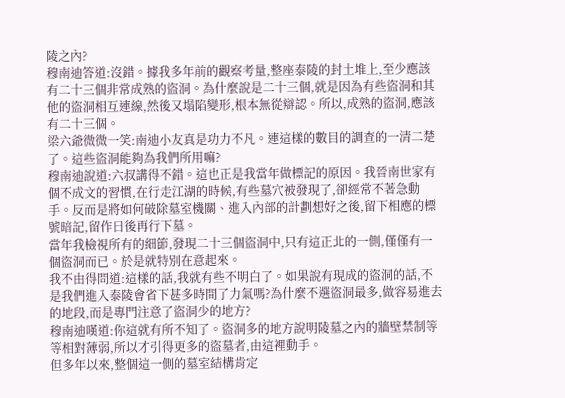陵之內?
穆南迪答道:沒錯。據我多年前的觀察考量,整座泰陵的封土堆上,至少應該有二十三個非常成熟的盜洞。為什麼說是二十三個,就是因為有些盜洞和其他的盜洞相互連線,然後又塌陷變形,根本無從辯認。所以,成熟的盜洞,應該有二十三個。
梁六爺微微一笑:南迪小友真是功力不凡。連這樣的數目的調查的一清二楚了。這些盜洞能夠為我們所用嘛?
穆南迪說道:六叔講得不錯。這也正是我當年做標記的原因。我晉南世家有個不成文的習慣,在行走江湖的時候,有些墓穴被發現了,卻經常不著急動手。反而是將如何破除墓室機關、進入內部的計劃想好之後,留下相應的標號暗記,留作日後再行下墓。
當年我檢視所有的細節,發現二十三個盜洞中,只有這正北的一側,僅僅有一個盜洞而已。於是就特別在意起來。
我不由得問道:這樣的話,我就有些不明白了。如果說有現成的盜洞的話,不是我們進入泰陵會省下甚多時間了力氣嗎?為什麼不選盜洞最多,做容易進去的地段,而是專門注意了盜洞少的地方?
穆南迪嘆道:你這就有所不知了。盜洞多的地方說明陵墓之內的牆壁禁制等等相對薄弱,所以才引得更多的盜墓者,由這裡動手。
但多年以來,整個這一側的墓室結構肯定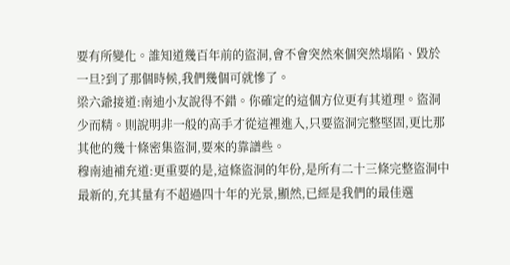要有所變化。誰知道幾百年前的盜洞,會不會突然來個突然塌陷、毀於一旦?到了那個時候,我們幾個可就慘了。
梁六爺接道:南迪小友說得不錯。你確定的這個方位更有其道理。盜洞少而精。則說明非一般的高手才從這裡進入,只要盜洞完整堅固,更比那其他的幾十條密集盜洞,要來的靠譜些。
穆南迪補充道:更重要的是,這條盜洞的年份,是所有二十三條完整盜洞中最新的,充其量有不超過四十年的光景,顯然,已經是我們的最佳選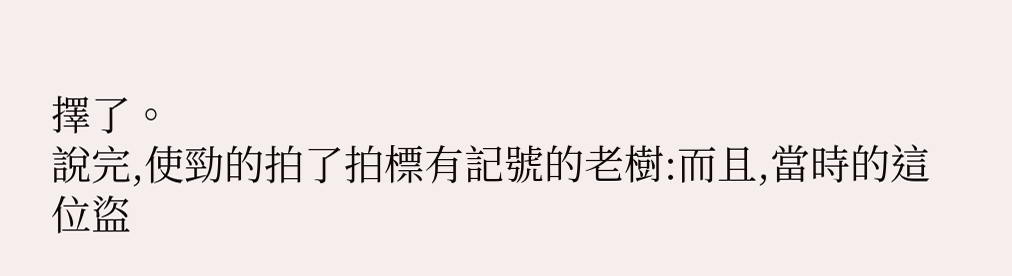擇了。
說完,使勁的拍了拍標有記號的老樹:而且,當時的這位盜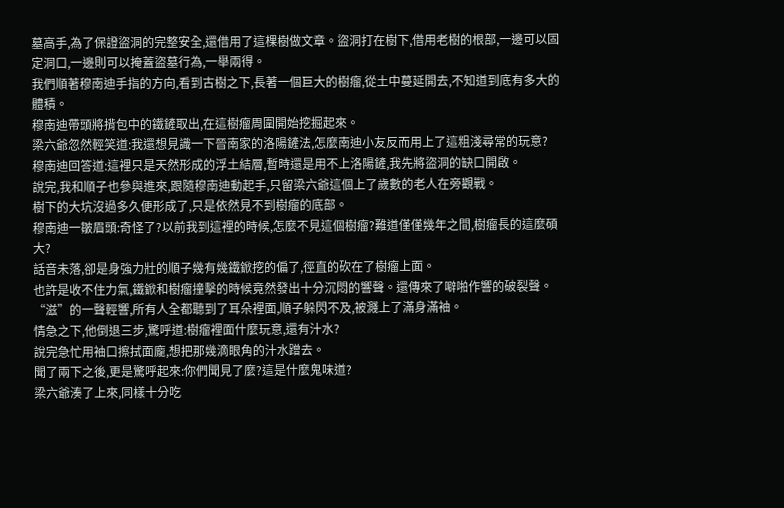墓高手,為了保證盜洞的完整安全,還借用了這棵樹做文章。盜洞打在樹下,借用老樹的根部,一邊可以固定洞口,一邊則可以掩蓋盜墓行為,一舉兩得。
我們順著穆南迪手指的方向,看到古樹之下,長著一個巨大的樹瘤,從土中蔓延開去,不知道到底有多大的體積。
穆南迪帶頭將揹包中的鐵鏟取出,在這樹瘤周圍開始挖掘起來。
梁六爺忽然輕笑道:我還想見識一下晉南家的洛陽鏟法,怎麼南迪小友反而用上了這粗淺尋常的玩意?
穆南迪回答道:這裡只是天然形成的浮土結層,暫時還是用不上洛陽鏟,我先將盜洞的缺口開啟。
說完,我和順子也參與進來,跟隨穆南迪動起手,只留梁六爺這個上了歲數的老人在旁觀戰。
樹下的大坑沒過多久便形成了,只是依然見不到樹瘤的底部。
穆南迪一皺眉頭:奇怪了?以前我到這裡的時候,怎麼不見這個樹瘤?難道僅僅幾年之間,樹瘤長的這麼碩大?
話音未落,卻是身強力壯的順子幾有幾鐵鍁挖的偏了,徑直的砍在了樹瘤上面。
也許是收不住力氣,鐵鍁和樹瘤撞擊的時候竟然發出十分沉悶的響聲。還傳來了噼啪作響的破裂聲。
“滋”的一聲輕響,所有人全都聽到了耳朵裡面,順子躲閃不及,被濺上了滿身滿袖。
情急之下,他倒退三步,驚呼道:樹瘤裡面什麼玩意,還有汁水?
說完急忙用袖口擦拭面龐,想把那幾滴眼角的汁水蹭去。
聞了兩下之後,更是驚呼起來:你們聞見了麼?這是什麼鬼味道?
梁六爺湊了上來,同樣十分吃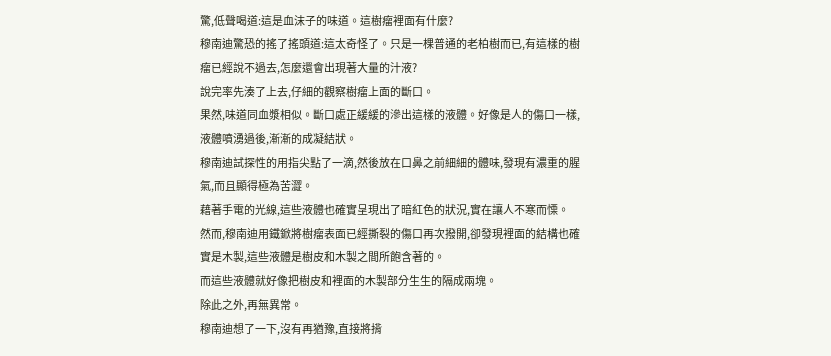驚,低聲喝道:這是血沫子的味道。這樹瘤裡面有什麼?
穆南迪驚恐的搖了搖頭道:這太奇怪了。只是一棵普通的老柏樹而已,有這樣的樹瘤已經說不過去,怎麼還會出現著大量的汁液?
說完率先湊了上去,仔細的觀察樹瘤上面的斷口。
果然,味道同血漿相似。斷口處正緩緩的滲出這樣的液體。好像是人的傷口一樣,液體噴湧過後,漸漸的成凝結狀。
穆南迪試探性的用指尖點了一滴,然後放在口鼻之前細細的體味,發現有濃重的腥氣,而且顯得極為苦澀。
藉著手電的光線,這些液體也確實呈現出了暗紅色的狀況,實在讓人不寒而慄。
然而,穆南迪用鐵鍁將樹瘤表面已經撕裂的傷口再次撥開,卻發現裡面的結構也確實是木製,這些液體是樹皮和木製之間所飽含著的。
而這些液體就好像把樹皮和裡面的木製部分生生的隔成兩塊。
除此之外,再無異常。
穆南迪想了一下,沒有再猶豫,直接將揹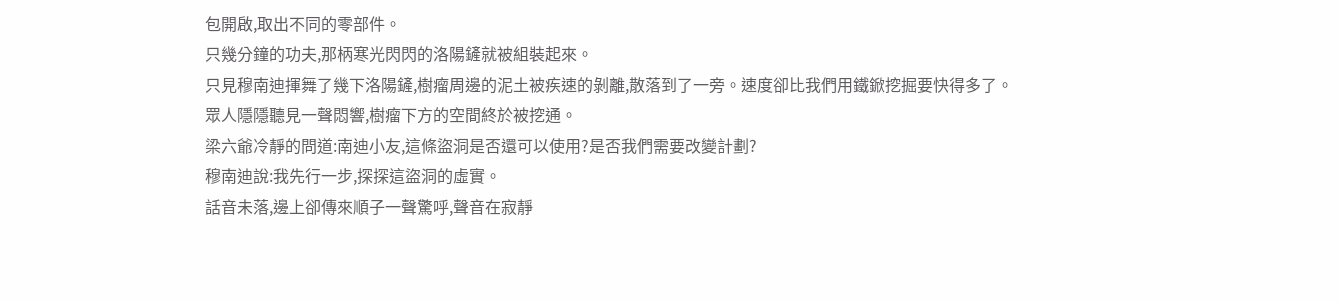包開啟,取出不同的零部件。
只幾分鐘的功夫,那柄寒光閃閃的洛陽鏟就被組裝起來。
只見穆南迪揮舞了幾下洛陽鏟,樹瘤周邊的泥土被疾速的剝離,散落到了一旁。速度卻比我們用鐵鍁挖掘要快得多了。
眾人隱隱聽見一聲悶響,樹瘤下方的空間終於被挖通。
梁六爺冷靜的問道:南迪小友,這條盜洞是否還可以使用?是否我們需要改變計劃?
穆南迪說:我先行一步,探探這盜洞的虛實。
話音未落,邊上卻傳來順子一聲驚呼,聲音在寂靜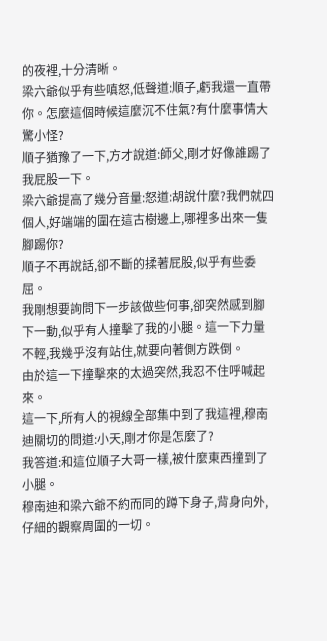的夜裡,十分清晰。
梁六爺似乎有些嗔怒,低聲道:順子,虧我還一直帶你。怎麼這個時候這麼沉不住氣?有什麼事情大驚小怪?
順子猶豫了一下,方才說道:師父,剛才好像誰踢了我屁股一下。
梁六爺提高了幾分音量:怒道:胡說什麼?我們就四個人,好端端的圍在這古樹邊上,哪裡多出來一隻腳踢你?
順子不再說話,卻不斷的揉著屁股,似乎有些委屈。
我剛想要詢問下一步該做些何事,卻突然感到腳下一動,似乎有人撞擊了我的小腿。這一下力量不輕,我幾乎沒有站住,就要向著側方跌倒。
由於這一下撞擊來的太過突然,我忍不住呼喊起來。
這一下,所有人的視線全部集中到了我這裡,穆南迪關切的問道:小天,剛才你是怎麼了?
我答道:和這位順子大哥一樣,被什麼東西撞到了小腿。
穆南迪和梁六爺不約而同的蹲下身子,背身向外,仔細的觀察周圍的一切。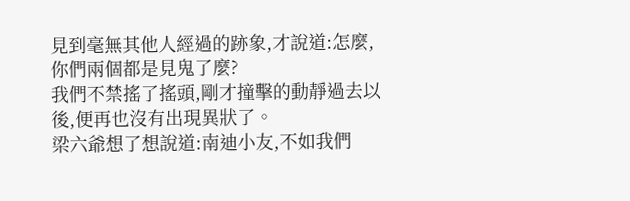見到毫無其他人經過的跡象,才說道:怎麼,你們兩個都是見鬼了麼?
我們不禁搖了搖頭,剛才撞擊的動靜過去以後,便再也沒有出現異狀了。
梁六爺想了想說道:南迪小友,不如我們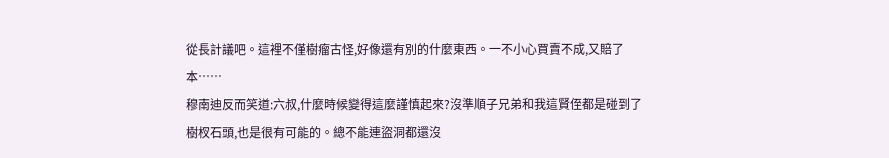從長計議吧。這裡不僅樹瘤古怪,好像還有別的什麼東西。一不小心買賣不成,又賠了本……
穆南迪反而笑道:六叔,什麼時候變得這麼謹慎起來?沒準順子兄弟和我這賢侄都是碰到了樹杈石頭,也是很有可能的。總不能連盜洞都還沒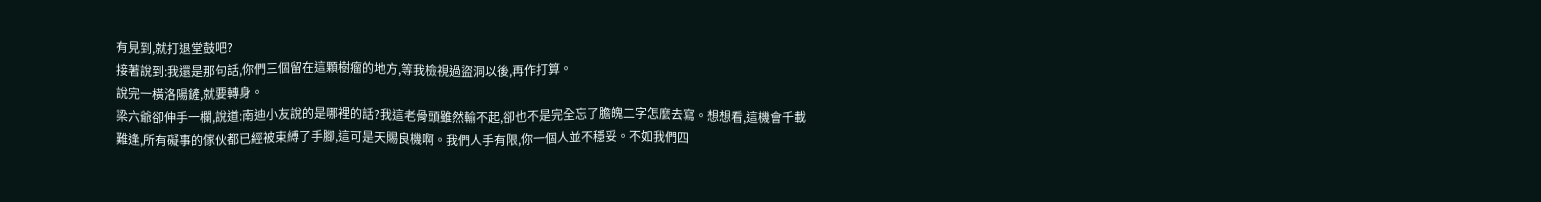有見到,就打退堂鼓吧?
接著說到:我還是那句話,你們三個留在這顆樹瘤的地方,等我檢視過盜洞以後,再作打算。
說完一橫洛陽鏟,就要轉身。
梁六爺卻伸手一欄,說道:南迪小友說的是哪裡的話?我這老骨頭雖然輸不起,卻也不是完全忘了膽魄二字怎麼去寫。想想看,這機會千載難逢,所有礙事的傢伙都已經被束縛了手腳,這可是天賜良機啊。我們人手有限,你一個人並不穩妥。不如我們四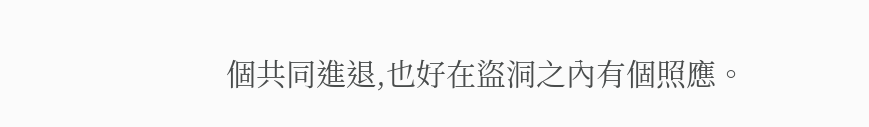個共同進退,也好在盜洞之內有個照應。